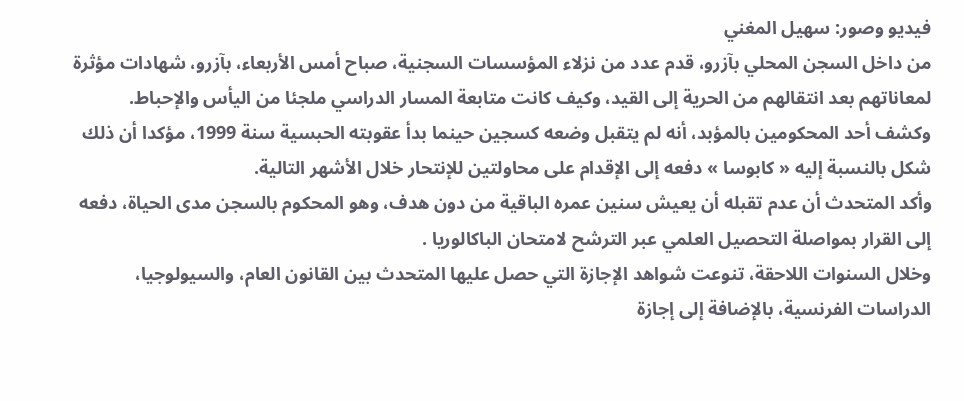فيديو وصور: سهيل المغني
من داخل السجن المحلي بآزرو، قدم عدد من نزلاء المؤسسات السجنية، صباح أمس الأربعاء، بآزرو، شهادات مؤثرة لمعاناتهم بعد انتقالهم من الحرية إلى القيد، وكيف كانت متابعة المسار الدراسي ملجئا من اليأس والإحباط.
وكشف أحد المحكومين بالمؤبد، أنه لم يتقبل وضعه كسجين حينما بدأ عقوبته الحبسية سنة 1999، مؤكدا أن ذلك شكل بالنسبة إليه « كابوسا » دفعه إلى الإقدام على محاولتين للإنتحار خلال الأشهر التالية.
وأكد المتحدث أن عدم تقبله أن يعيش سنين عمره الباقية من دون هدف، وهو المحكوم بالسجن مدى الحياة، دفعه إلى القرار بمواصلة التحصيل العلمي عبر الترشح لامتحان الباكالوريا .
وخلال السنوات اللاحقة، تنوعت شواهد الإجازة التي حصل عليها المتحدث بين القانون العام، والسيولوجيا، الدراسات الفرنسية، بالإضافة إلى إجازة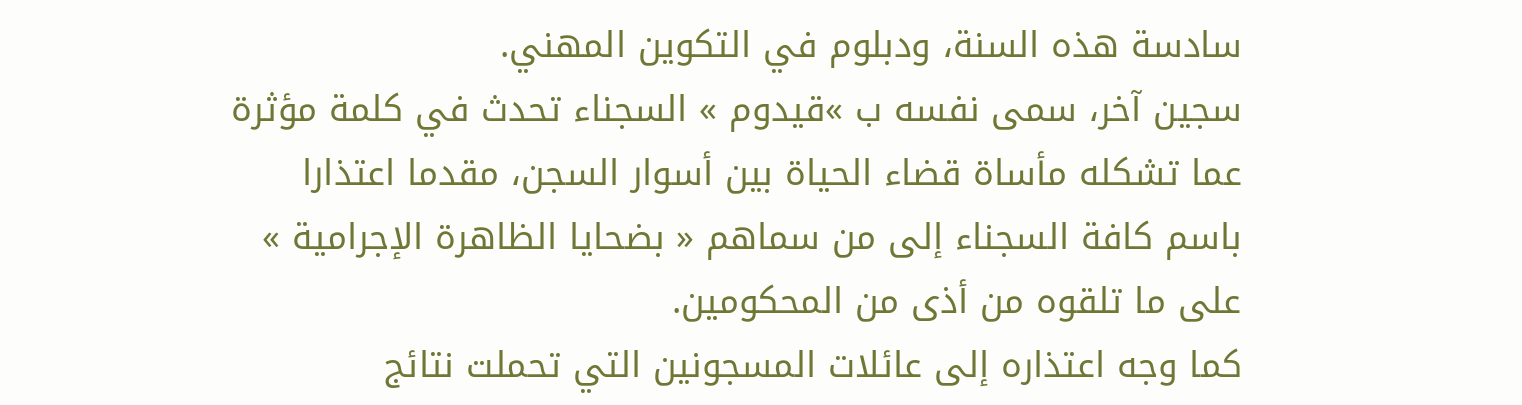سادسة هذه السنة، ودبلوم في التكوين المهني.
سجين آخر، سمى نفسه ب »قيدوم » السجناء تحدث في كلمة مؤثرة عما تشكله مأساة قضاء الحياة بين أسوار السجن، مقدما اعتذارا باسم كافة السجناء إلى من سماهم « بضحايا الظاهرة الإجرامية » على ما تلقوه من أذى من المحكومين.
كما وجه اعتذاره إلى عائلات المسجونين التي تحملت نتائج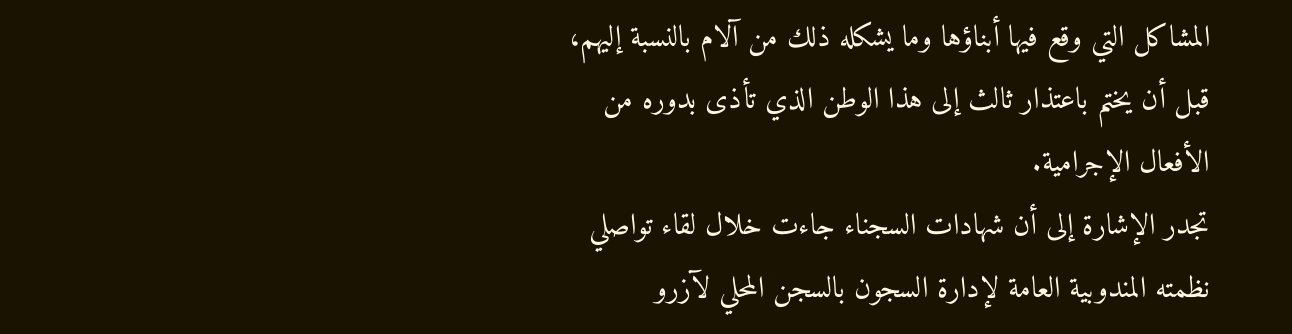المشاكل التي وقع فيها أبناؤها وما يشكله ذلك من آلام بالنسبة إليهم، قبل أن يختم باعتذار ثالث إلى هذا الوطن الذي تأذى بدوره من الأفعال الإجرامية.
تجدر الإشارة إلى أن شهادات السجناء جاءت خلال لقاء تواصلي نظمته المندوبية العامة لإدارة السجون بالسجن المحلي لآزرو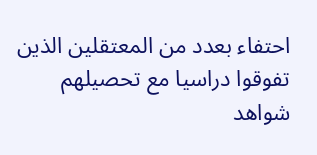احتفاء بعدد من المعتقلين الذين تفوقوا دراسيا مع تحصيلهم شواهد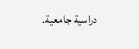دراسية جامعية.